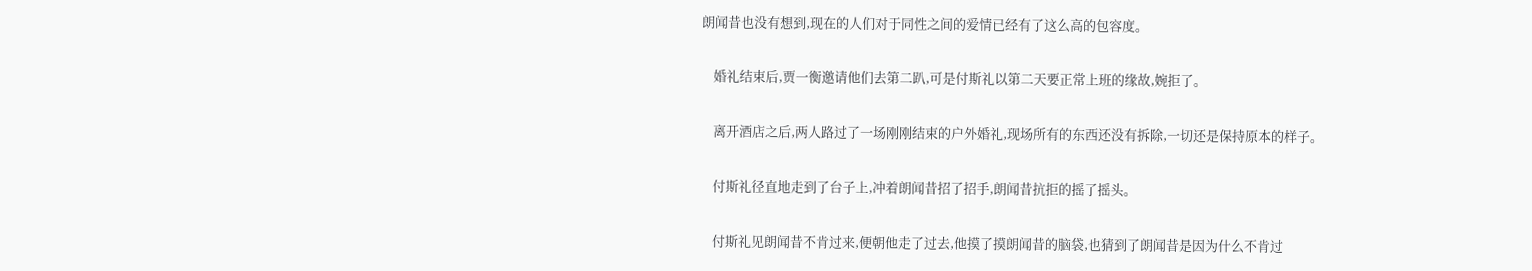朗闻昔也没有想到,现在的人们对于同性之间的爱情已经有了这么高的包容度。

    婚礼结束后,贾一衡邀请他们去第二趴,可是付斯礼以第二天要正常上班的缘故,婉拒了。

    离开酒店之后,两人路过了一场刚刚结束的户外婚礼,现场所有的东西还没有拆除,一切还是保持原本的样子。

    付斯礼径直地走到了台子上,冲着朗闻昔招了招手,朗闻昔抗拒的摇了摇头。

    付斯礼见朗闻昔不肯过来,便朝他走了过去,他摸了摸朗闻昔的脑袋,也猜到了朗闻昔是因为什么不肯过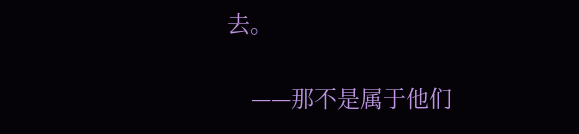去。

    ——那不是属于他们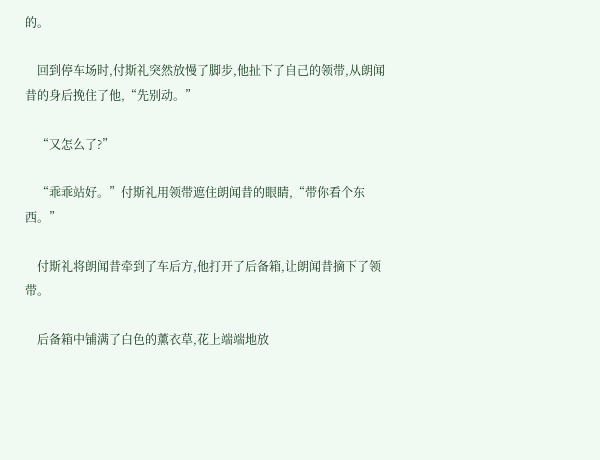的。

    回到停车场时,付斯礼突然放慢了脚步,他扯下了自己的领带,从朗闻昔的身后挽住了他,“先别动。”

    “又怎么了?”

    “乖乖站好。”付斯礼用领带遮住朗闻昔的眼睛,“带你看个东西。”

    付斯礼将朗闻昔牵到了车后方,他打开了后备箱,让朗闻昔摘下了领带。

    后备箱中铺满了白色的薰衣草,花上端端地放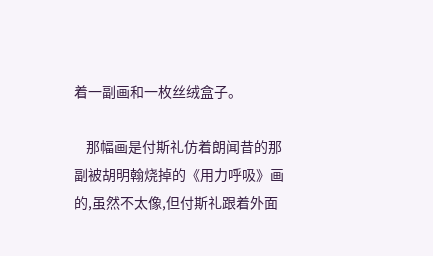着一副画和一枚丝绒盒子。

    那幅画是付斯礼仿着朗闻昔的那副被胡明翰烧掉的《用力呼吸》画的,虽然不太像,但付斯礼跟着外面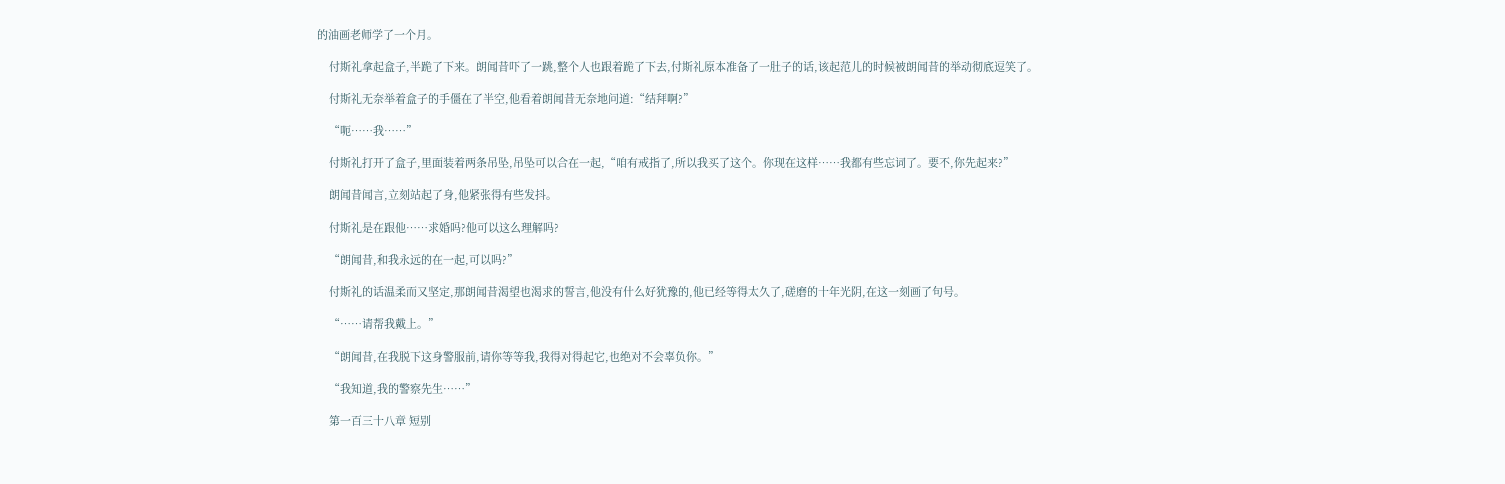的油画老师学了一个月。

    付斯礼拿起盒子,半跪了下来。朗闻昔吓了一跳,整个人也跟着跪了下去,付斯礼原本准备了一肚子的话,该起范儿的时候被朗闻昔的举动彻底逗笑了。

    付斯礼无奈举着盒子的手僵在了半空,他看着朗闻昔无奈地问道:“结拜啊?”

    “呃……我……”

    付斯礼打开了盒子,里面装着两条吊坠,吊坠可以合在一起,“咱有戒指了,所以我买了这个。你现在这样……我都有些忘词了。要不,你先起来?”

    朗闻昔闻言,立刻站起了身,他紧张得有些发抖。

    付斯礼是在跟他……求婚吗?他可以这么理解吗?

    “朗闻昔,和我永远的在一起,可以吗?”

    付斯礼的话温柔而又坚定,那朗闻昔渴望也渴求的誓言,他没有什么好犹豫的,他已经等得太久了,磋磨的十年光阴,在这一刻画了句号。

    “……请帮我戴上。”

    “朗闻昔,在我脱下这身警服前,请你等等我,我得对得起它,也绝对不会辜负你。”

    “我知道,我的警察先生……”

    第一百三十八章 短别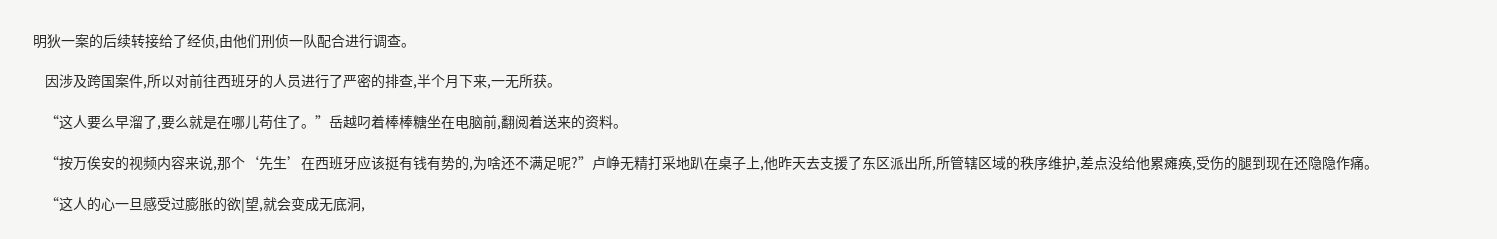明狄一案的后续转接给了经侦,由他们刑侦一队配合进行调查。

    因涉及跨国案件,所以对前往西班牙的人员进行了严密的排查,半个月下来,一无所获。

    “这人要么早溜了,要么就是在哪儿苟住了。”岳越叼着棒棒糖坐在电脑前,翻阅着送来的资料。

    “按万俟安的视频内容来说,那个‘先生’在西班牙应该挺有钱有势的,为啥还不满足呢?”卢峥无精打采地趴在桌子上,他昨天去支援了东区派出所,所管辖区域的秩序维护,差点没给他累瘫痪,受伤的腿到现在还隐隐作痛。

    “这人的心一旦感受过膨胀的欲|望,就会变成无底洞,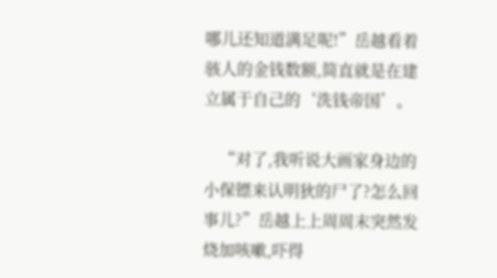哪儿还知道满足呢!”岳越看着骇人的金钱数额,简直就是在建立属于自己的‘洗钱帝国’。

    “对了,我听说大画家身边的小保镖来认明狄的尸了?怎么回事儿?”岳越上上周周末突然发烧加咳嗽,吓得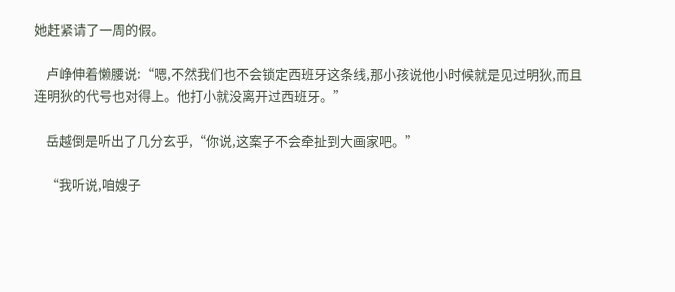她赶紧请了一周的假。

    卢峥伸着懒腰说:“嗯,不然我们也不会锁定西班牙这条线,那小孩说他小时候就是见过明狄,而且连明狄的代号也对得上。他打小就没离开过西班牙。”

    岳越倒是听出了几分玄乎,“你说,这案子不会牵扯到大画家吧。”

    “我听说,咱嫂子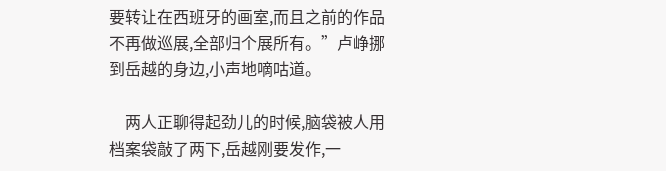要转让在西班牙的画室,而且之前的作品不再做巡展,全部归个展所有。”卢峥挪到岳越的身边,小声地嘀咕道。

    两人正聊得起劲儿的时候,脑袋被人用档案袋敲了两下,岳越刚要发作,一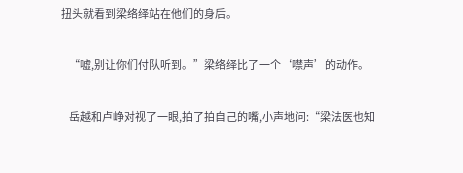扭头就看到梁络绎站在他们的身后。

    “嘘,别让你们付队听到。”梁络绎比了一个‘噤声’的动作。

    岳越和卢峥对视了一眼,拍了拍自己的嘴,小声地问:“梁法医也知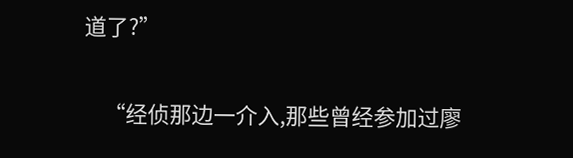道了?”

    “经侦那边一介入,那些曾经参加过廖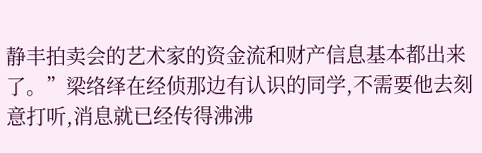静丰拍卖会的艺术家的资金流和财产信息基本都出来了。”梁络绎在经侦那边有认识的同学,不需要他去刻意打听,消息就已经传得沸沸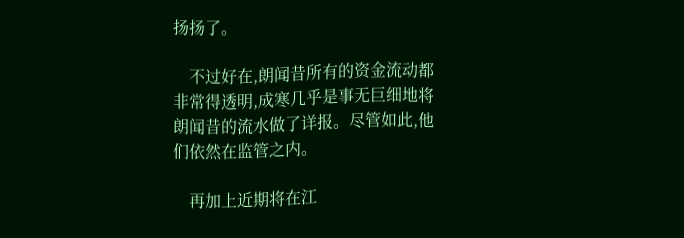扬扬了。

    不过好在,朗闻昔所有的资金流动都非常得透明,成寒几乎是事无巨细地将朗闻昔的流水做了详报。尽管如此,他们依然在监管之内。

    再加上近期将在江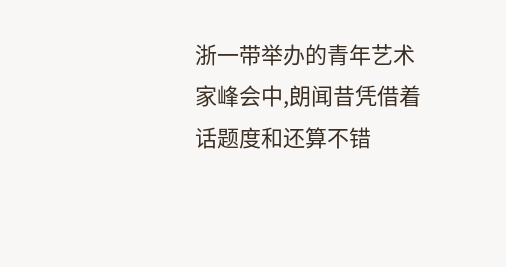浙一带举办的青年艺术家峰会中,朗闻昔凭借着话题度和还算不错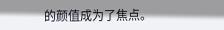的颜值成为了焦点。